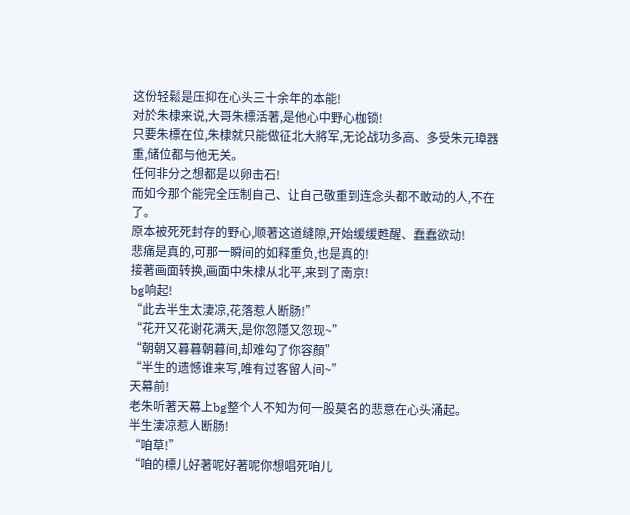这份轻鬆是压抑在心头三十余年的本能!
对於朱棣来说,大哥朱標活著,是他心中野心枷锁!
只要朱標在位,朱棣就只能做征北大將军,无论战功多高、多受朱元璋器重,储位都与他无关。
任何非分之想都是以卵击石!
而如今那个能完全压制自己、让自己敬重到连念头都不敢动的人,不在了。
原本被死死封存的野心,顺著这道缝隙,开始缓缓甦醒、蠢蠢欲动!
悲痛是真的,可那一瞬间的如释重负,也是真的!
接著画面转换,画面中朱棣从北平,来到了南京!
bg响起!
“此去半生太淒凉,花落惹人断肠!”
“花开又花谢花满天,是你忽隱又忽现~”
“朝朝又暮暮朝暮间,却难勾了你容顏”
“半生的遗憾谁来写,唯有过客留人间~”
天幕前!
老朱听著天幕上bg整个人不知为何一股莫名的悲意在心头涌起。
半生淒凉惹人断肠!
“咱草!”
“咱的標儿好著呢好著呢你想唱死咱儿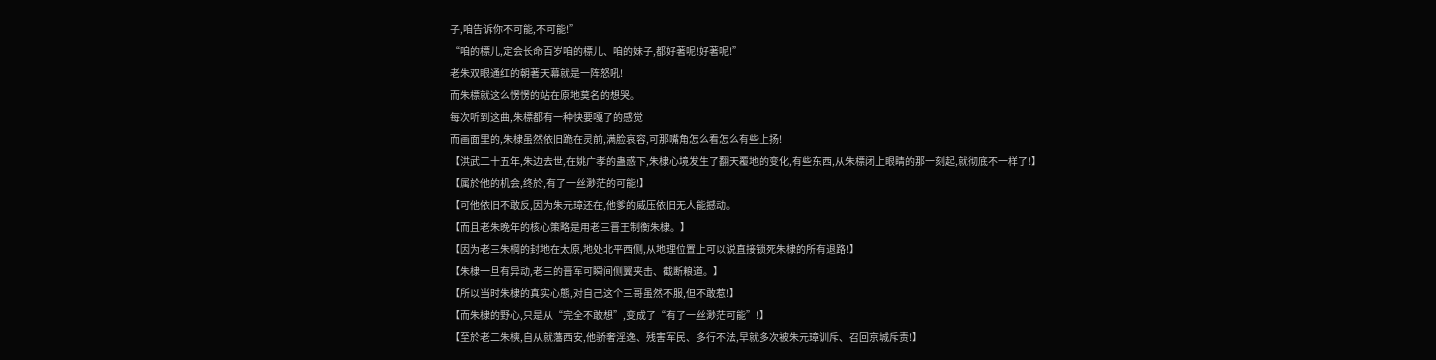子,咱告诉你不可能,不可能!”
“咱的標儿,定会长命百岁咱的標儿、咱的妹子,都好著呢!好著呢!”
老朱双眼通红的朝著天幕就是一阵怒吼!
而朱標就这么愣愣的站在原地莫名的想哭。
每次听到这曲,朱標都有一种快要嘎了的感觉
而画面里的,朱棣虽然依旧跪在灵前,满脸哀容,可那嘴角怎么看怎么有些上扬!
【洪武二十五年,朱边去世,在姚广孝的蛊惑下,朱棣心境发生了翻天覆地的变化,有些东西,从朱標闭上眼睛的那一刻起,就彻底不一样了!】
【属於他的机会,终於,有了一丝渺茫的可能!】
【可他依旧不敢反,因为朱元璋还在,他爹的威压依旧无人能撼动。
【而且老朱晚年的核心策略是用老三晋王制衡朱棣。】
【因为老三朱棡的封地在太原,地处北平西侧,从地理位置上可以说直接锁死朱棣的所有退路!】
【朱棣一旦有异动,老三的晋军可瞬间侧翼夹击、截断粮道。】
【所以当时朱棣的真实心態,对自己这个三哥虽然不服,但不敢惹!】
【而朱棣的野心,只是从“完全不敢想”,变成了“有了一丝渺茫可能”!】
【至於老二朱樉,自从就藩西安,他骄奢淫逸、残害军民、多行不法,早就多次被朱元璋训斥、召回京城斥责!】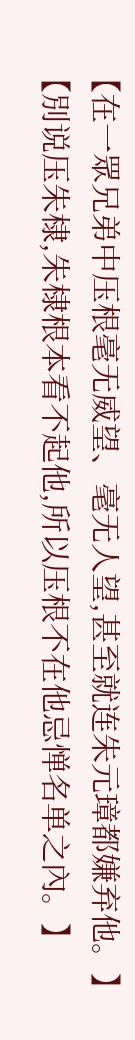【在一眾兄弟中压根毫无威望、毫无人望,甚至就连朱元璋都嫌弃他。】
【別说压朱棣,朱棣根本看不起他,所以压根不在他忌惮名单之內。】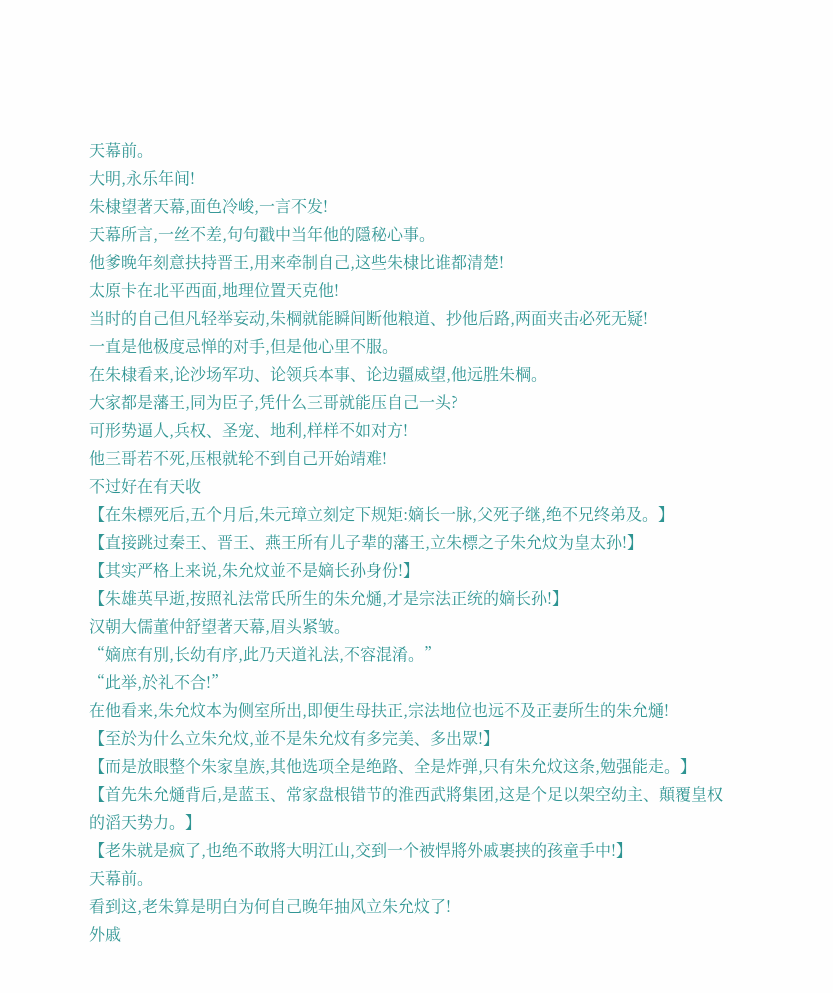天幕前。
大明,永乐年间!
朱棣望著天幕,面色冷峻,一言不发!
天幕所言,一丝不差,句句戳中当年他的隱秘心事。
他爹晚年刻意扶持晋王,用来牵制自己,这些朱棣比谁都清楚!
太原卡在北平西面,地理位置天克他!
当时的自己但凡轻举妄动,朱棡就能瞬间断他粮道、抄他后路,两面夹击必死无疑!
一直是他极度忌惮的对手,但是他心里不服。
在朱棣看来,论沙场军功、论领兵本事、论边疆威望,他远胜朱棡。
大家都是藩王,同为臣子,凭什么三哥就能压自己一头?
可形势逼人,兵权、圣宠、地利,样样不如对方!
他三哥若不死,压根就轮不到自己开始靖难!
不过好在有天收
【在朱標死后,五个月后,朱元璋立刻定下规矩:嫡长一脉,父死子继,绝不兄终弟及。】
【直接跳过秦王、晋王、燕王所有儿子辈的藩王,立朱標之子朱允炆为皇太孙!】
【其实严格上来说,朱允炆並不是嫡长孙身份!】
【朱雄英早逝,按照礼法常氏所生的朱允熥,才是宗法正统的嫡长孙!】
汉朝大儒董仲舒望著天幕,眉头紧皱。
“嫡庶有別,长幼有序,此乃天道礼法,不容混淆。”
“此举,於礼不合!”
在他看来,朱允炆本为侧室所出,即便生母扶正,宗法地位也远不及正妻所生的朱允熥!
【至於为什么立朱允炆,並不是朱允炆有多完美、多出眾!】
【而是放眼整个朱家皇族,其他选项全是绝路、全是炸弹,只有朱允炆这条,勉强能走。】
【首先朱允熥背后,是蓝玉、常家盘根错节的淮西武將集团,这是个足以架空幼主、顛覆皇权的滔天势力。】
【老朱就是疯了,也绝不敢將大明江山,交到一个被悍將外戚裹挟的孩童手中!】
天幕前。
看到这,老朱算是明白为何自己晚年抽风立朱允炆了!
外戚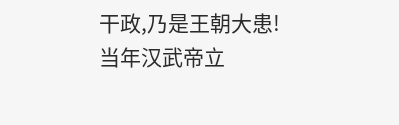干政,乃是王朝大患!
当年汉武帝立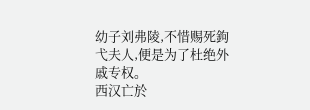幼子刘弗陵,不惜赐死鉤弋夫人,便是为了杜绝外戚专权。
西汉亡於